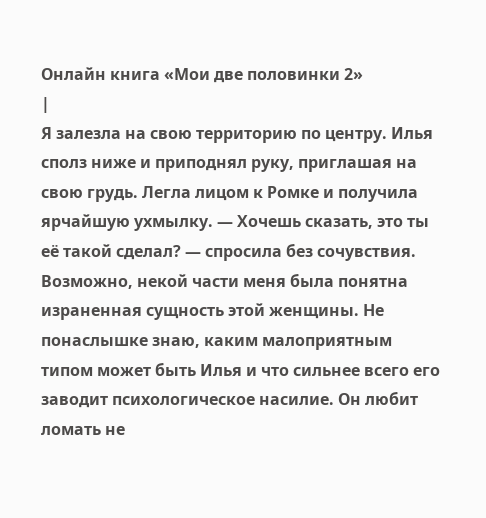Онлайн книга «Мои две половинки 2»
|
Я залезла на свою территорию по центру. Илья сполз ниже и приподнял руку, приглашая на свою грудь. Легла лицом к Ромке и получила ярчайшую ухмылку. — Хочешь сказать, это ты её такой сделал? — спросила без сочувствия. Возможно, некой части меня была понятна израненная сущность этой женщины. Не понаслышке знаю, каким малоприятным типом может быть Илья и что сильнее всего его заводит психологическое насилие. Он любит ломать не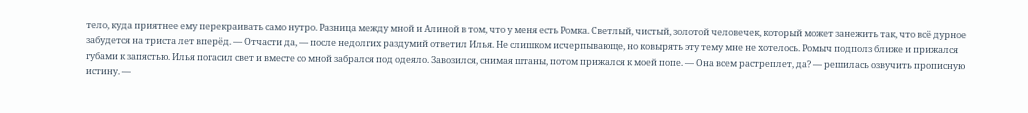тело, куда приятнее ему перекраивать само нутро. Разница между мной и Алиной в том, что у меня есть Ромка. Светлый, чистый, золотой человечек, который может занежить так, что всё дурное забудется на триста лет вперёд. — Отчасти да, — после недолгих раздумий ответил Илья. Не слишком исчерпывающе, но ковырять эту тему мне не хотелось. Ромыч подполз ближе и прижался губами к запястью. Илья погасил свет и вместе со мной забрался под одеяло. Завозился, снимая штаны, потом прижался к моей попе. — Она всем растреплет, да? — решилась озвучить прописную истину. —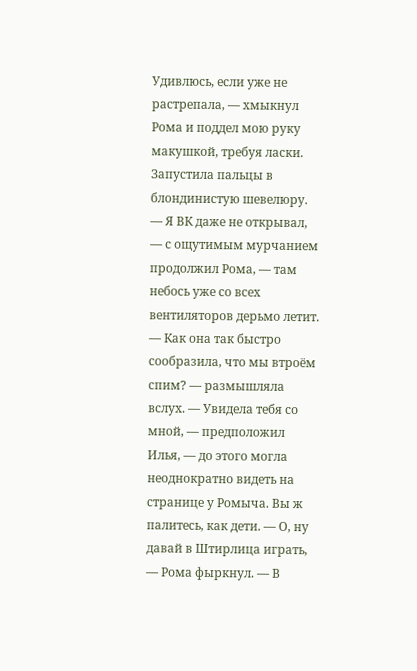Удивлюсь, если уже не растрепала, — хмыкнул Рома и поддел мою руку макушкой, требуя ласки. Запустила пальцы в блондинистую шевелюру. — Я ВК даже не открывал, — с ощутимым мурчанием продолжил Рома, — там небось уже со всех вентиляторов дерьмо летит. — Как она так быстро сообразила, что мы втроём спим? — размышляла вслух. — Увидела тебя со мной, — предположил Илья, — до этого могла неоднократно видеть на странице у Ромыча. Вы ж палитесь, как дети. — О, ну давай в Штирлица играть, — Рома фыркнул. — В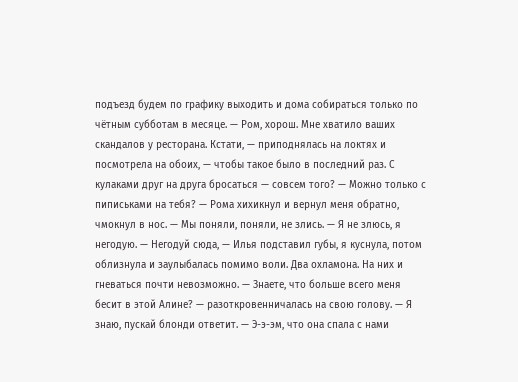подъезд будем по графику выходить и дома собираться только по чётным субботам в месяце. — Ром, хорош. Мне хватило ваших скандалов у ресторана. Кстати, — приподнялась на локтях и посмотрела на обоих, — чтобы такое было в последний раз. С кулаками друг на друга бросаться — совсем того? — Можно только с пиписьками на тебя? — Рома хихикнул и вернул меня обратно, чмокнул в нос. — Мы поняли, поняли, не злись. — Я не злюсь, я негодую. — Негодуй сюда, — Илья подставил губы, я куснула, потом облизнула и заулыбалась помимо воли. Два охламона. На них и гневаться почти невозможно. — Знаете, что больше всего меня бесит в этой Алине? — разоткровенничалась на свою голову. — Я знаю, пускай блонди ответит. — Э-э-эм, что она спала с нами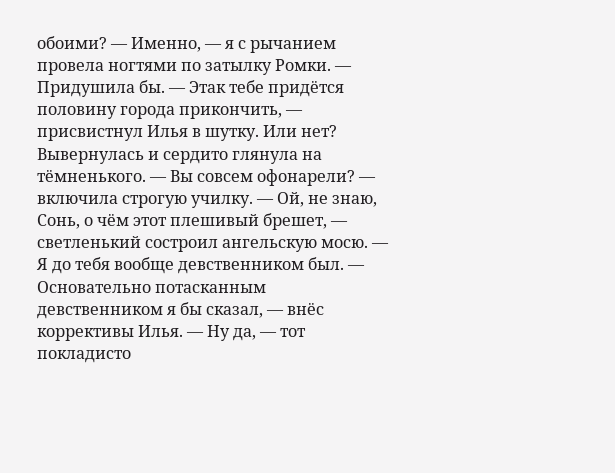обоими? — Именно, — я с рычанием провела ногтями по затылку Ромки. — Придушила бы. — Этак тебе придётся половину города прикончить, — присвистнул Илья в шутку. Или нет? Вывернулась и сердито глянула на тёмненького. — Вы совсем офонарели? — включила строгую училку. — Ой, не знаю, Сонь, о чём этот плешивый брешет, — светленький состроил ангельскую мосю. — Я до тебя вообще девственником был. — Основательно потасканным девственником я бы сказал, — внёс коррективы Илья. — Ну да, — тот покладисто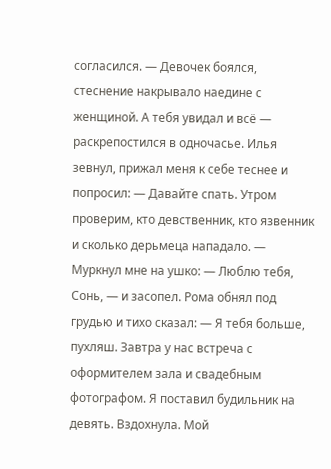согласился. — Девочек боялся, стеснение накрывало наедине с женщиной. А тебя увидал и всё — раскрепостился в одночасье. Илья зевнул, прижал меня к себе теснее и попросил: — Давайте спать. Утром проверим, кто девственник, кто язвенник и сколько дерьмеца нападало. — Муркнул мне на ушко: — Люблю тебя, Сонь, — и засопел. Рома обнял под грудью и тихо сказал: — Я тебя больше, пухляш. Завтра у нас встреча с оформителем зала и свадебным фотографом. Я поставил будильник на девять. Вздохнула. Мой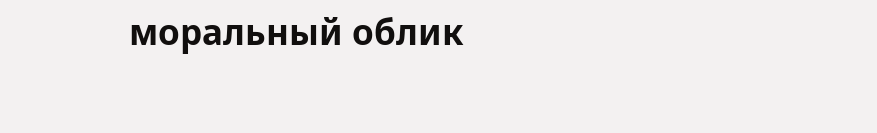моральный облик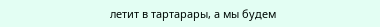летит в тартарары, а мы будем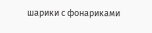шарики с фонариками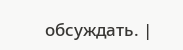обсуждать. |